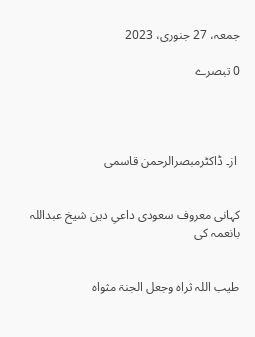جمعہ، 27 جنوری، 2023

0 تبصرے




 از۔ ڈاکٹرمبصرالرحمن قاسمی


کہانی معروف سعودی داعیِ دین شیخ عبداللہ بانعمہ کی


طیب اللہ ثراہ وجعل الجنۃ مثواہ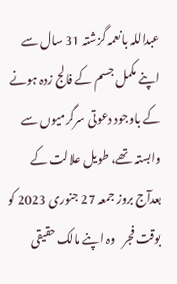عبداللہ بانعمہ گزشتہ 31 سال سے  اپنے مکمل جسم کے فالج زدہ ہونے کے باوجود دعوتی سرگرمیوں سے وابستہ تھے، طویل علالت کے بعدآج بروز جمعہ 27 جنوری 2023 کو بوقت فجر   وہ اپنے مالک حقیقی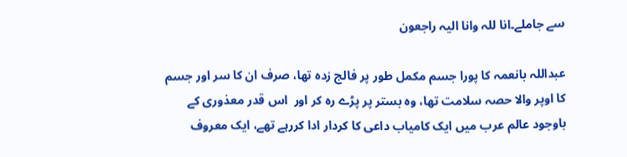سے جاملے۔انا للہ وانا الیہ راجعون

عبداللہ بانعمہ کا پورا جسم مکمل طور پر فالج زدہ تھا، صرف ان کا سر اور جسم کا اوپر والا حصہ سلامت تھا، وہ بستر پر پڑے رہ کر اور  اس قدر معذوری کے باوجود عالم عرب میں ایک کامیاب داعی کا کردار ادا کررہے تھے، ایک معروف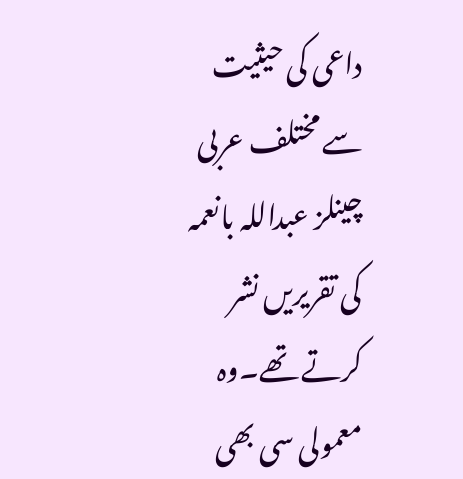داعی کی حیثیت سے مختلف عربی چینلز عبداللہ بانعمہ کی تقریریں نشر کرتے تھے۔وہ معمولی سی بھی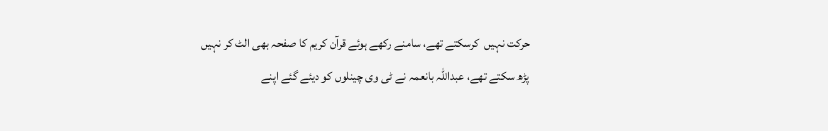حرکت نہیں  کرسکتے تھے، سامنے رکھے ہوئے قرآن کریم کا صفحہ بھی الٹ کر نہیں پڑھ سکتے تھے، عبداللہ بانعمہ نے ٹی وی چینلوں کو دیئے گئے اپنے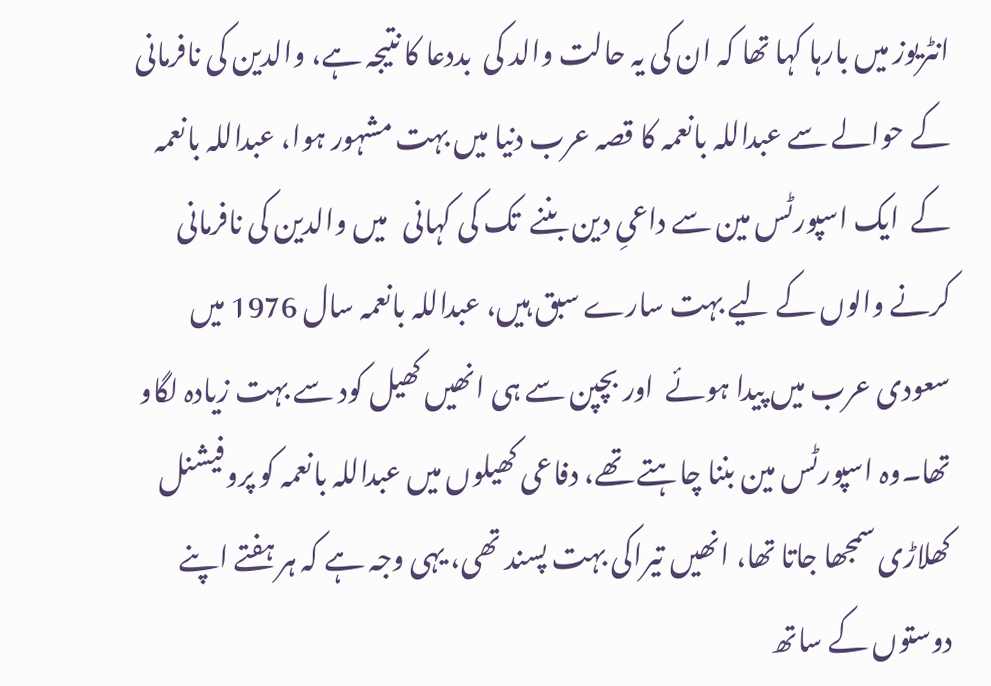انٹریوز میں بارہا کہا تھا کہ ان کی یہ حالت والد کی  بددعا کا نتیجہ ہے، والدین کی نافرمانی کے حوالے سے عبداللہ بانعمہ کا قصہ عرب دنیا میں بہت مشہور ہوا، عبداللہ بانعمہ کے  ایک اسپورٹس مین سے داعیِ دین بننے  تک کی کہانی   میں والدین کی نافرمانی کرنے والوں کے لیے بہت سارے سبق ہیں، عبداللہ بانعمہ سال 1976 میں سعودی عرب میں پیدا ہوئے  اور بچپن سے ہی انھیں کھیل کود سے بہت زیادہ لگاو تھا۔وہ اسپورٹس مین بننا چاہتے تھے، دفاعی کھیلوں میں عبداللہ بانعمہ کو پروفیشنل کھلاڑی سمجھا جاتا تھا، انھیں تیراکی بہت پسند تھی، یہی وجہ ہے کہ ہر ہفتے اپنے دوستوں کے ساتھ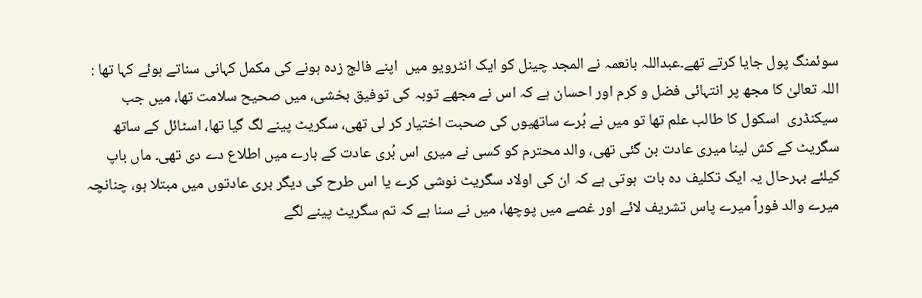سوئمنگ پول جایا کرتے تھے۔عبداللہ بانعمہ نے المجد چینل کو ایک انٹرویو میں  اپنے فالج زدہ ہونے کی مکمل کہانی سناتے ہوئے کہا تھا :  اللہ تعالیٰ کا مجھ پر انتہائی فضل و کرم اور احسان ہے کہ اس نے مجھے توبہ کی توفیق بخشی، میں صحیح سلامت تھا، میں جب سیکنڈری  اسکول کا طالب علم تھا تو میں نے بُرے ساتھیوں کی صحبت اختیار کر لی تھی، سگریٹ پینے لگ گیا تھا، اسٹائل کے ساتھ سگریٹ کے کش لینا میری عادت بن گئی تھی، والد محترم کو کسی نے میری اس بُری عادت کے بارے میں اطلاع دے دی تھی۔ ماں باپ کیلئے بہرحال یہ ایک تکلیف دہ بات  ہوتی ہے کہ ان کی اولاد سگریٹ نوشی کرے یا اس طرح کی دیگر بری عادتوں میں مبتلا ہو، چنانچہ میرے والد فوراً میرے پاس تشریف لائے اور غصے میں پوچھا، میں نے سنا ہے کہ تم سگریٹ پینے لگے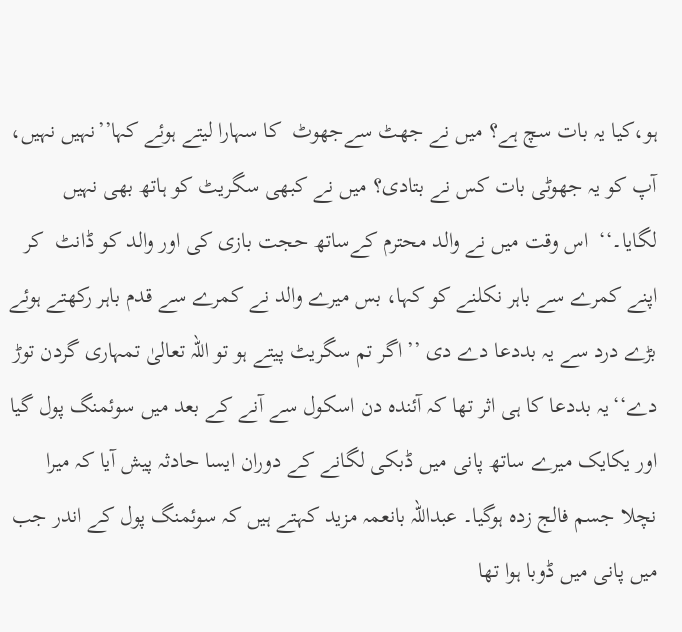ہو،کیا یہ بات سچ ہے؟ میں نے جھٹ سےجھوٹ  کا سہارا لیتے ہوئے کہا’’نہیں نہیں، آپ کو یہ جھوٹی بات کس نے بتادی؟ میں نے کبھی سگریٹ کو ہاتھ بھی نہیں لگایا۔‘‘  اس وقت میں نے والد محترم کےساتھ حجت بازی کی اور والد کو ڈانٹ  کر اپنے کمرے سے باہر نکلنے کو کہا، بس میرے والد نے کمرے سے قدم باہر رکھتے ہوئے بڑے درد سے یہ بددعا دے دی ’’اگر تم سگریٹ پیتے ہو تو اللہ تعالیٰ تمہاری گردن توڑ دے‘‘یہ بددعا کا ہی اثر تھا کہ آئندہ دن اسکول سے آنے کے بعد میں سوئمنگ پول گیا اور یکایک میرے ساتھ پانی میں ڈبکی لگانے کے دوران ایسا حادثہ پیش آیا کہ میرا نچلا جسم فالج زدہ ہوگیا۔ عبداللہ بانعمہ مزید کہتے ہیں کہ سوئمنگ پول کے اندر جب میں پانی میں ڈوبا ہوا تھا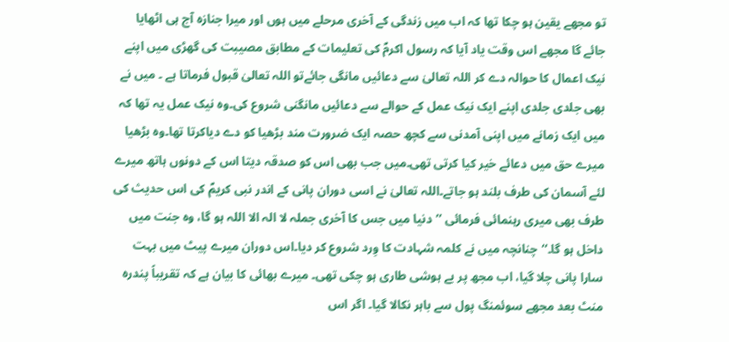تو مجھے یقین ہو چکا تھا کہ اب میں زندگی کے آخری مرحلے میں ہوں اور میرا جنازہ آج ہی اٹھایا جائے گا مجھے اس وقت یاد آیا کہ رسول اکرمؐ کی تعلیمات کے مطابق مصیبت کی گھڑی میں اپنے نیک اعمال کا حوالہ دے کر اللہ تعالیٰ سے دعائیں مانگی جائےتو اللہ تعالیٰ قبول فرماتا ہے ۔ میں نے بھی جلدی جلدی اپنے ایک نیک عمل کے حوالے سے دعائیں مانگنی شروع کی۔وہ نیک عمل یہ تھا کہ میں ایک زمانے میں اپنی آمدنی سے کچھ حصہ ایک ضرورت مند بڑھیا کو دے دیاکرتا تھا۔وہ بڑھیا میرے حق میں دعائے خیر کیا کرتی تھی۔میں جب بھی اس کو صدقہ دیتا اس کے دونوں ہاتھ میرے لئے آسمان کی طرف بلند ہو جاتے۔اللہ تعالیٰ نے اسی دوران پانی کے اندر نبی کریمؐ کی اس حدیث کی طرف بھی میری رہنمائی فرمائی ’’دنیا میں جس کا آخری جملہ لا الہ الا اللہ ہو گا، وہ جنت میں داخل ہو گا۔‘‘چنانچہ میں نے کلمہ شہادت کا وِرد شروع کر دیا۔اس دوران میرے پیٹ میں بہت سارا پانی چلا گیا، اب مجھ پر بے ہوشی طاری ہو چکی تھی۔ میرے بھائی کا بیان ہے کہ تقریباً پندرہ منٹ بعد مجھے سوئمنگ پول سے باہر نکالا گیا۔ اگر اس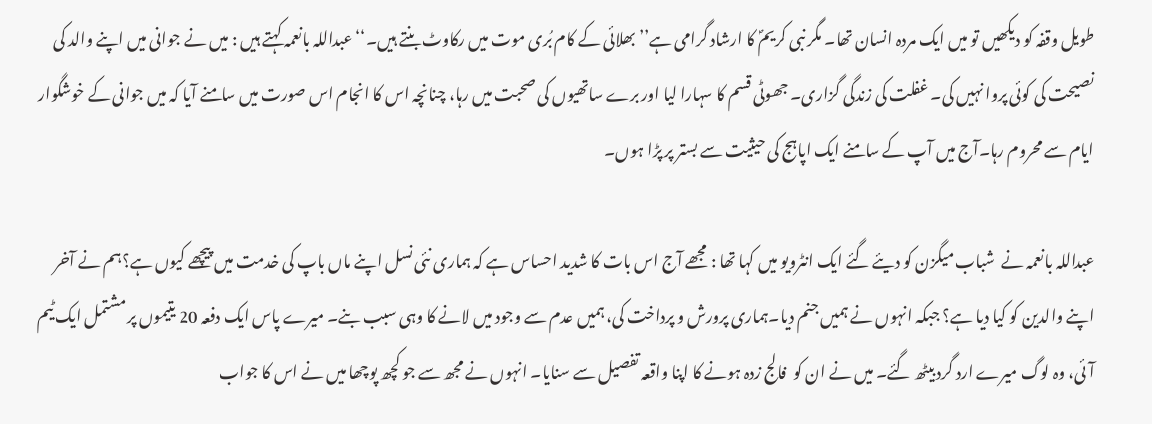طویل وقفہ کو دیکھیں تو میں ایک مردہ انسان تھا۔ مگر نبی کریمؐ کا ارشاد گرامی ہے’’بھلائی کے کام بُری موت میں رکاوٹ بنتے ہیں۔‘‘ عبداللہ بانعمہ کہتے ہیں : میں نے جوانی میں اپنے والد کی نصیحت کی کوئی پروا نہیں کی۔ غفلت کی زندگی گزاری۔ جھوٹی قسم کا سہارا لیا اور برے ساتھیوں کی صحبت میں رہا، چنانچہ اس کا انجام اس صورت میں سامنے آیا کہ میں جوانی کے خوشگوار ایام سے محروم رہا۔آج میں آپ کے سامنے ایک اپاہج کی حیثیت سے بستر پر پڑا ہوں۔

عبداللہ بانعمہ نے  شباب میگزن کو دیئے گئے ایک انٹرویو میں کہا تھا : مجھے آج اس بات کا شدید احساس ہے کہ ہماری نئی نسل اپنے ماں باپ کی خدمت میں پیچھے کیوں ہے؟ہم نے آخر اپنے والدین کو کیا دیا ہے؟ جبکہ انہوں نے ہمیں جنم دیا۔ہماری پرورش و پرداخت کی، ہمیں عدم سے وجود میں لانے کا وہی سبب بنے۔ میرے پاس ایک دفعہ 20 یتیموں پر مشتمل ایک ٹیم آئی، وہ لوگ میرے ارد گرد بیٹھ گئے۔ میں نے ان کو  فالج زدہ ہونے کا اپنا واقعہ تفصیل سے سنایا۔ انہوں نے مجھ سے جو کچھ پوچھا میں نے اس کا جواب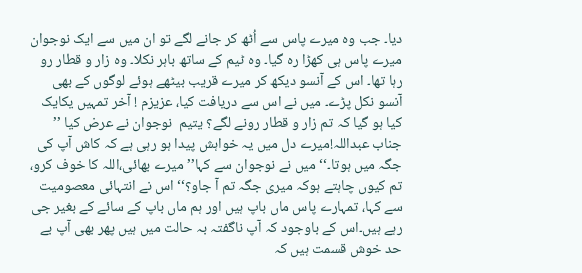دیا۔ جب وہ میرے پاس سے اُٹھ کر جانے لگے تو ان میں سے ایک نوجوان میرے پاس ہی کھڑا رہ گیا۔ وہ ٹیم کے ساتھ باہر نکلا۔ وہ زار و قطار رو رہا تھا۔ اس کے آنسو دیکھ کر میرے قریب بیٹھے ہوئے لوگوں کے بھی آنسو نکل پڑے۔ میں نے اس سے دریافت کیا، عزیزم ! آخر تمہیں یکایک کیا ہو گیا کہ تم زار و قطار رونے لگے؟ یتیم  نوجوان نے عرض کیا ’’ جناب عبداللہ!میرے دل میں یہ خواہش پیدا ہو رہی ہے کہ کاش آپ کی جگہ میں ہوتا۔‘‘ میں نے نوجوان سے کہا’’میرے بھائی،اللہ کا خوف کرو، تم کیوں چاہتے ہوکہ میری جگہ تم آ جاو؟‘‘ اس نے انتہائی معصومیت سے کہا، تمہارے پاس ماں باپ ہیں اور ہم ماں باپ کے سائے کے بغیر جی رہے ہیں۔اس کے باوجود کہ آپ ناگفتہ بہ حالت میں ہیں پھر بھی آپ بے حد خوش قسمت ہیں کہ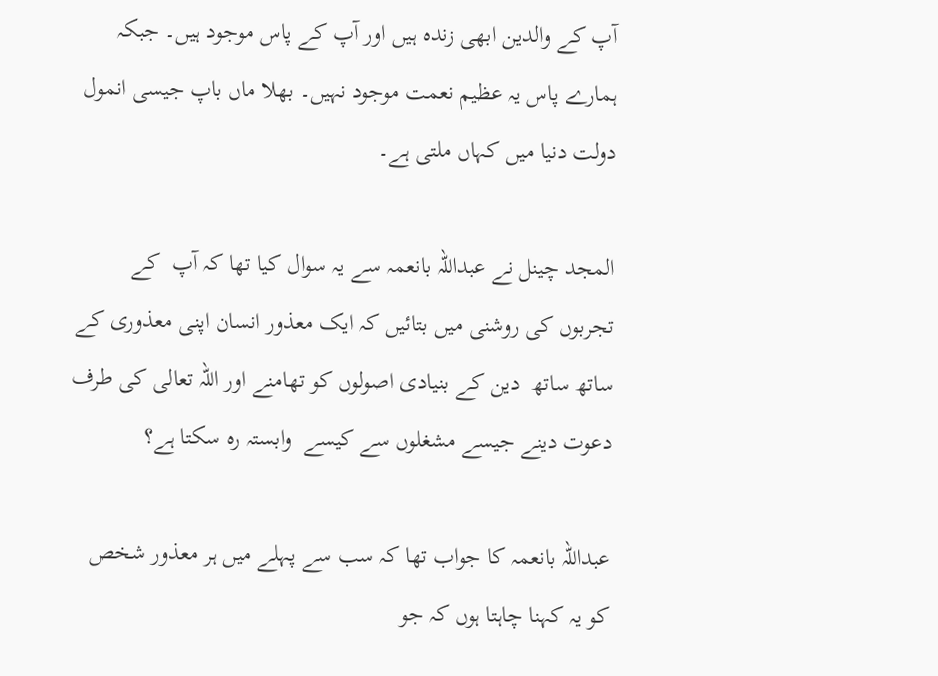آپ کے والدین ابھی زندہ ہیں اور آپ کے پاس موجود ہیں۔ جبکہ ہمارے پاس یہ عظیم نعمت موجود نہیں۔ بھلا ماں باپ جیسی انمول دولت دنیا میں کہاں ملتی ہے۔

المجد چینل نے عبداللہ بانعمہ سے یہ سوال کیا تھا کہ آپ  کے تجربوں کی روشنی میں بتائیں کہ ایک معذور انسان اپنی معذوری کے ساتھ ساتھ  دین کے بنیادی اصولوں کو تھامنے اور اللہ تعالی کی طرف دعوت دینے جیسے مشغلوں سے کیسے  وابستہ رہ سکتا ہے؟

عبداللہ بانعمہ کا جواب تھا کہ سب سے پہلے میں ہر معذور شخص کو یہ کہنا چاہتا ہوں کہ جو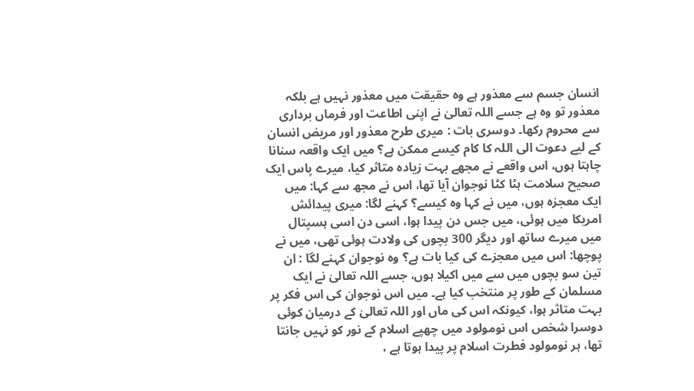انسان جسم سے معذور ہے وہ حقیقت میں معذور نہیں ہے بلکہ معذور تو وہ ہے جسے اللہ تعالیٰ نے اپنی اطاعت اور فرماں برداری سے محروم رکھا۔ دوسری بات : میری طرح معذور اور مریض انسان کے لیے دعوت الی اللہ کا کام کیسے ممکن ہے؟ میں ایک واقعہ سنانا چاہتا ہوں، اس واقعے نے مجھے بہت زیادہ متاثر کیا، میرے پاس ایک صحیح سلامت ہٹا کٹا نوجوان آیا تھا، اس نے مجھ سے کہا: میں ایک معجزہ ہوں، میں نے کہا وہ کیسے؟ کہنے لگا: میری پیدائش امریکا میں ہوئی، میں جس دن پیدا ہوا، اسی دن اسی ہسپتال میں میرے ساتھ اور دیگر 300 بچوں کی ولادت ہوئی تھی، میں نے پوچھا: اس میں معجزے کی کیا بات ہے؟ وہ نوجوان کہنے لگا : ان تین سو بچوں میں سے میں اکیلا ہوں، جسے اللہ تعالیٰ نے ایک مسلمان کے طور پر منتخب کیا ہے۔ میں اس نوجوان کی اس فکر پر بہت متاثر ہوا، کیونکہ اس کی ماں اور اللہ تعالیٰ کے درمیان کوئی دوسرا شخص اس نومولود میں چھپے اسلام کے نور کو نہیں جانتا تھا، ہر نومولود فطرت اسلام پر پیدا ہوتا ہے ،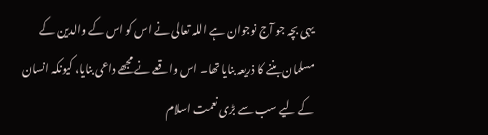یہی بچہ جو آج نوجوان ہے اللہ تعالی نے اس کو اس کے والدین کے مسلمان بننے کا ذریعہ بنایا تھا۔ اس واقعے نے مجھے داعی بنایا، کیونکہ انسان کے لیے سب سے بڑی نعمت اسلام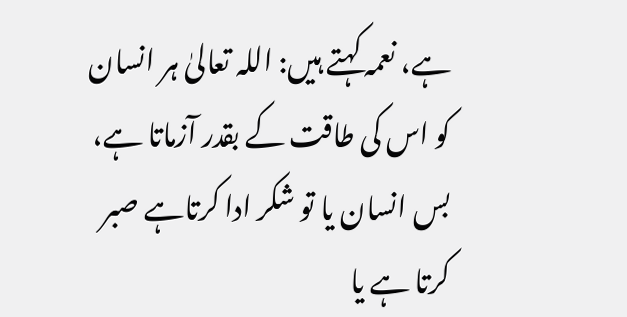ہے، نعمہ کہتے ہیں: اللہ تعالیٰ ہر انسان کو اس کی طاقت کے بقدر آزماتا ہے، بس انسان یا تو شکر ادا کرتاہے صبر کرتا ہے یا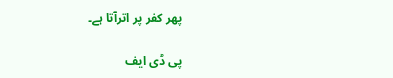پھر کفر پر اترآتا ہے۔

پی ڈی ایف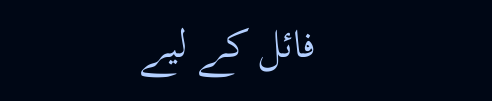فائل کے لیے